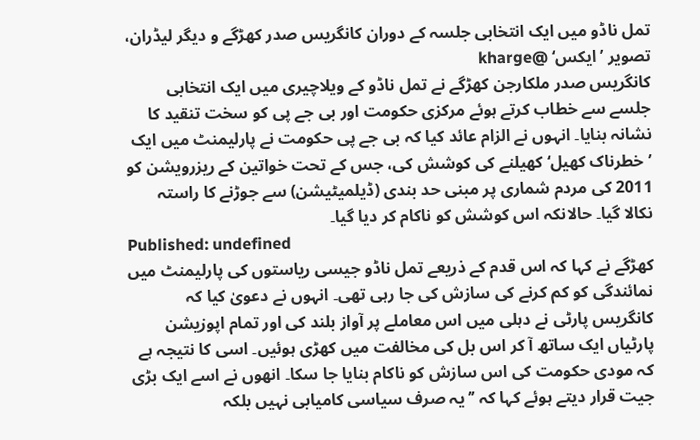تمل ناڈو میں ایک انتخابی جلسہ کے دوران کانگریس صدر کھڑگے و دیگر لیڈران، تصویر ’ایکس‘ @kharge
کانگریس صدر ملکارجن کھڑگے نے تمل ناڈو کے ویلاچیری میں ایک انتخابی جلسے سے خطاب کرتے ہوئے مرکزی حکومت اور بی جے پی کو سخت تنقید کا نشانہ بنایا۔ انہوں نے الزام عائد کیا کہ بی جے پی حکومت نے پارلیمنٹ میں ایک ’خطرناک کھیل‘ کھیلنے کی کوشش کی، جس کے تحت خواتین کے ریزرویشن کو 2011 کی مردم شماری پر مبنی حد بندی (ڈیلمیٹیشن) سے جوڑنے کا راستہ نکالا گیا۔ حالانکہ اس کوشش کو ناکام کر دیا گیا۔
Published: undefined
کھڑگے نے کہا کہ اس قدم کے ذریعے تمل ناڈو جیسی ریاستوں کی پارلیمنٹ میں نمائندگی کو کم کرنے کی سازش کی جا رہی تھی۔ انہوں نے دعویٰ کیا کہ کانگریس پارٹی نے دہلی میں اس معاملے پر آواز بلند کی اور تمام اپوزیشن پارٹیاں ایک ساتھ آ کر اس بل کی مخالفت میں کھڑی ہوئیں۔ اسی کا نتیجہ ہے کہ مودی حکومت کی اس سازش کو ناکام بنایا جا سکا۔ انھوں نے اسے ایک بڑی جیت قرار دیتے ہوئے کہا کہ ’’یہ صرف سیاسی کامیابی نہیں بلکہ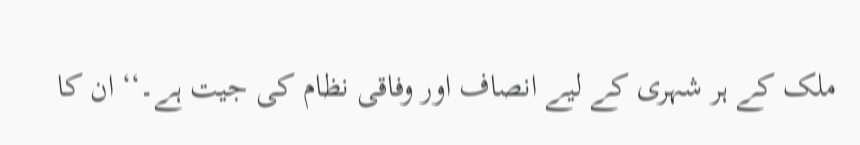ملک کے ہر شہری کے لیے انصاف اور وفاقی نظام کی جیت ہے۔‘‘ ان کا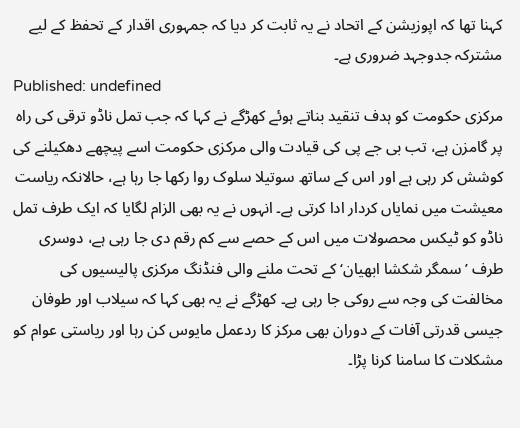کہنا تھا کہ اپوزیشن کے اتحاد نے یہ ثابت کر دیا کہ جمہوری اقدار کے تحفظ کے لیے مشترکہ جدوجہد ضروری ہے۔
Published: undefined
مرکزی حکومت کو ہدف تنقید بناتے ہوئے کھڑگے نے کہا کہ جب تمل ناڈو ترقی کی راہ پر گامزن ہے، تب بی جے پی کی قیادت والی مرکزی حکومت اسے پیچھے دھکیلنے کی کوشش کر رہی ہے اور اس کے ساتھ سوتیلا سلوک روا رکھا جا رہا ہے، حالانکہ ریاست معیشت میں نمایاں کردار ادا کرتی ہے۔ انہوں نے یہ بھی الزام لگایا کہ ایک طرف تمل ناڈو کو ٹیکس محصولات میں اس کے حصے سے کم رقم دی جا رہی ہے، دوسری طرف ’سمگر شکشا ابھیان‘ کے تحت ملنے والی فنڈنگ مرکزی پالیسیوں کی مخالفت کی وجہ سے روکی جا رہی ہے۔ کھڑگے نے یہ بھی کہا کہ سیلاب اور طوفان جیسی قدرتی آفات کے دوران بھی مرکز کا ردعمل مایوس کن رہا اور ریاستی عوام کو مشکلات کا سامنا کرنا پڑا۔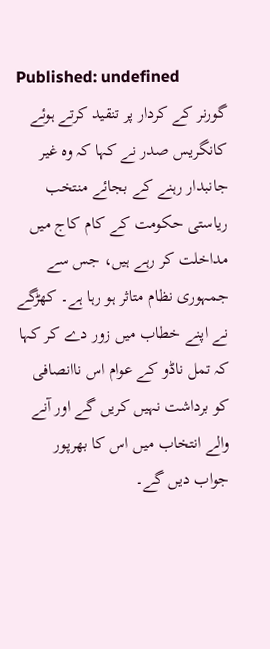Published: undefined
گورنر کے کردار پر تنقید کرتے ہوئے کانگریس صدر نے کہا کہ وہ غیر جانبدار رہنے کے بجائے منتخب ریاستی حکومت کے کام کاج میں مداخلت کر رہے ہیں، جس سے جمہوری نظام متاثر ہو رہا ہے۔ کھڑگے نے اپنے خطاب میں زور دے کر کہا کہ تمل ناڈو کے عوام اس ناانصافی کو برداشت نہیں کریں گے اور آنے والے انتخاب میں اس کا بھرپور جواب دیں گے۔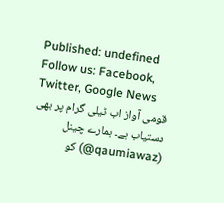Published: undefined
Follow us: Facebook, Twitter, Google News
قومی آواز اب ٹیلی گرام پر بھی دستیاب ہے۔ ہمارے چینل (qaumiawaz@) کو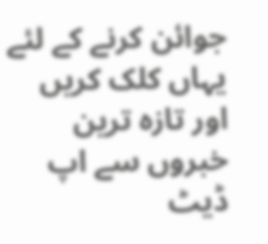جوائن کرنے کے لئے یہاں کلک کریں اور تازہ ترین خبروں سے اپ ڈیٹ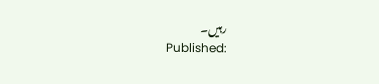رہیں۔
Published: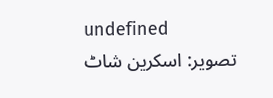undefined
تصویر: اسکرین شاٹ